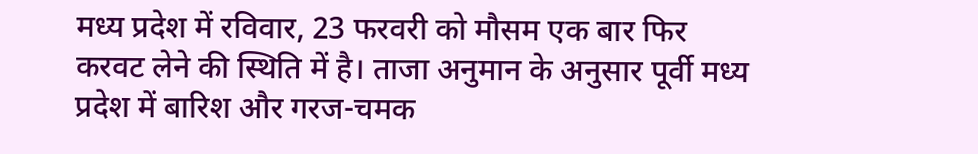मध्य प्रदेश में रविवार, 23 फरवरी को मौसम एक बार फिर करवट लेने की स्थिति में है। ताजा अनुमान के अनुसार पूर्वी मध्य प्रदेश में बारिश और गरज-चमक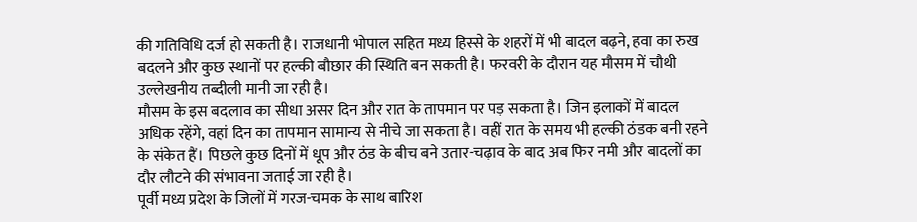की गतिविधि दर्ज हो सकती है। राजधानी भोपाल सहित मध्य हिस्से के शहरों में भी बादल बढ़ने, हवा का रुख बदलने और कुछ स्थानों पर हल्की बौछार की स्थिति बन सकती है। फरवरी के दौरान यह मौसम में चौथी उल्लेखनीय तब्दीली मानी जा रही है।
मौसम के इस बदलाव का सीधा असर दिन और रात के तापमान पर पड़ सकता है। जिन इलाकों में बादल अधिक रहेंगे, वहां दिन का तापमान सामान्य से नीचे जा सकता है। वहीं रात के समय भी हल्की ठंडक बनी रहने के संकेत हैं। पिछले कुछ दिनों में धूप और ठंड के बीच बने उतार-चढ़ाव के बाद अब फिर नमी और बादलों का दौर लौटने की संभावना जताई जा रही है।
पूर्वी मध्य प्रदेश के जिलों में गरज-चमक के साथ बारिश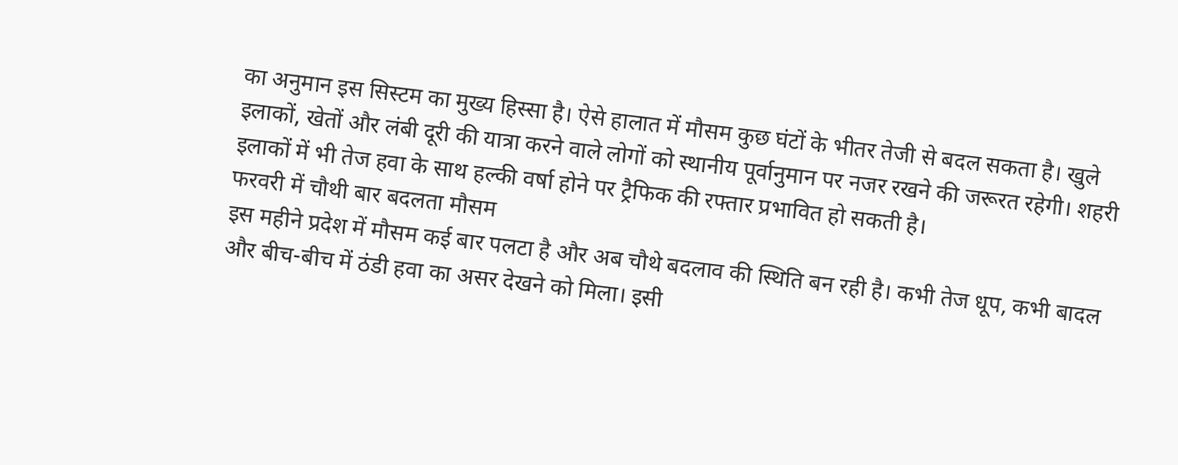का अनुमान इस सिस्टम का मुख्य हिस्सा है। ऐसे हालात में मौसम कुछ घंटों के भीतर तेजी से बदल सकता है। खुले इलाकों, खेतों और लंबी दूरी की यात्रा करने वाले लोगों को स्थानीय पूर्वानुमान पर नजर रखने की जरूरत रहेगी। शहरी इलाकों में भी तेज हवा के साथ हल्की वर्षा होने पर ट्रैफिक की रफ्तार प्रभावित हो सकती है।
फरवरी में चौथी बार बदलता मौसम
इस महीने प्रदेश में मौसम कई बार पलटा है और अब चौथे बदलाव की स्थिति बन रही है। कभी तेज धूप, कभी बादल और बीच-बीच में ठंडी हवा का असर देखने को मिला। इसी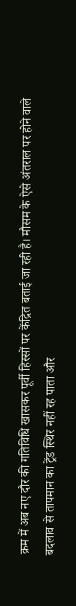क्रम में अब नए दौर की गतिविधि खासकर पूर्वी हिस्सों पर केंद्रित बताई जा रही है। मौसम के ऐसे अंतराल पर होने वाले बदलाव से तापमान का ट्रेंड स्थिर नहीं रह पाता और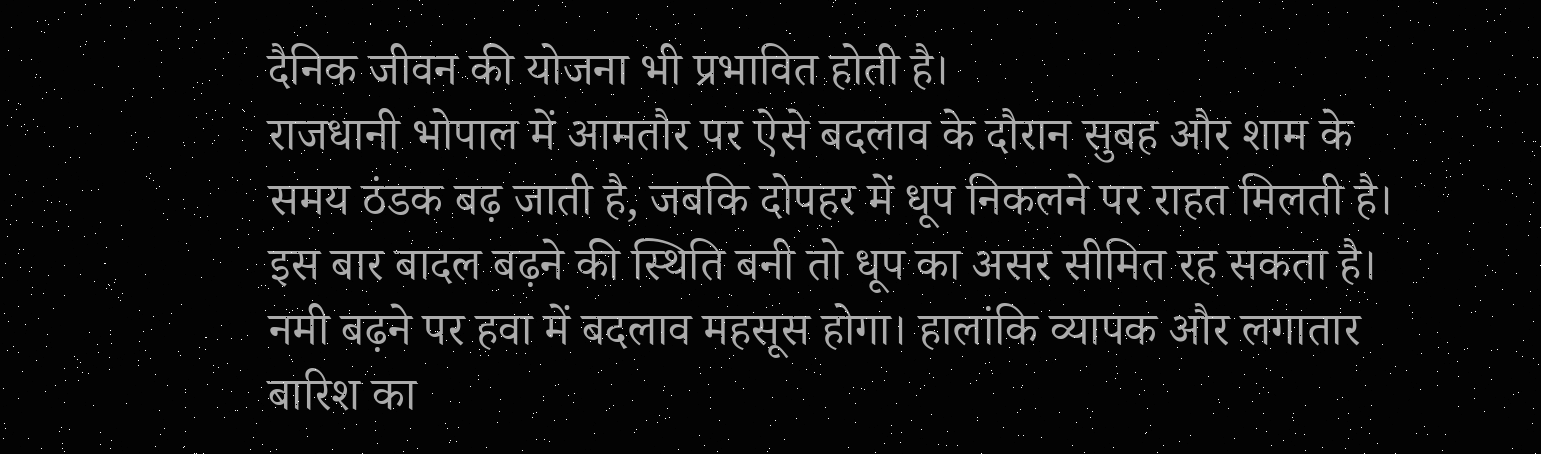दैनिक जीवन की योजना भी प्रभावित होती है।
राजधानी भोपाल में आमतौर पर ऐसे बदलाव के दौरान सुबह और शाम के समय ठंडक बढ़ जाती है, जबकि दोपहर में धूप निकलने पर राहत मिलती है। इस बार बादल बढ़ने की स्थिति बनी तो धूप का असर सीमित रह सकता है। नमी बढ़ने पर हवा में बदलाव महसूस होगा। हालांकि व्यापक और लगातार बारिश का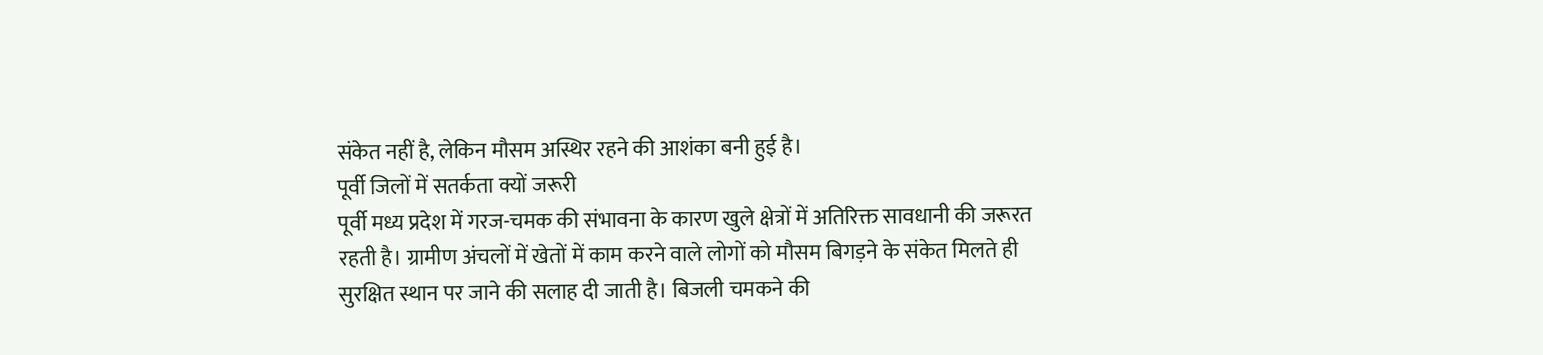संकेत नहीं है, लेकिन मौसम अस्थिर रहने की आशंका बनी हुई है।
पूर्वी जिलों में सतर्कता क्यों जरूरी
पूर्वी मध्य प्रदेश में गरज-चमक की संभावना के कारण खुले क्षेत्रों में अतिरिक्त सावधानी की जरूरत रहती है। ग्रामीण अंचलों में खेतों में काम करने वाले लोगों को मौसम बिगड़ने के संकेत मिलते ही सुरक्षित स्थान पर जाने की सलाह दी जाती है। बिजली चमकने की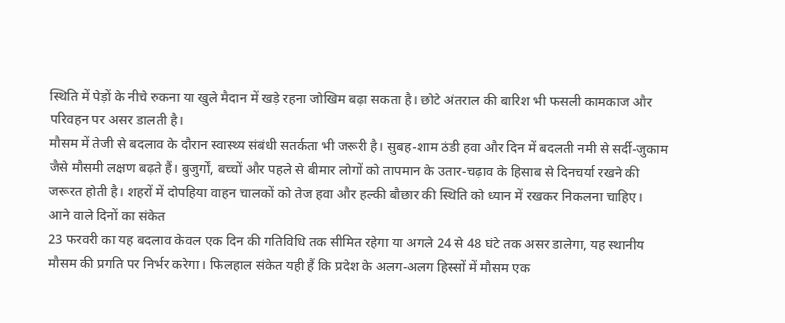स्थिति में पेड़ों के नीचे रुकना या खुले मैदान में खड़े रहना जोखिम बढ़ा सकता है। छोटे अंतराल की बारिश भी फसली कामकाज और परिवहन पर असर डालती है।
मौसम में तेजी से बदलाव के दौरान स्वास्थ्य संबंधी सतर्कता भी जरूरी है। सुबह-शाम ठंडी हवा और दिन में बदलती नमी से सर्दी-जुकाम जैसे मौसमी लक्षण बढ़ते हैं। बुजुर्गों, बच्चों और पहले से बीमार लोगों को तापमान के उतार-चढ़ाव के हिसाब से दिनचर्या रखने की जरूरत होती है। शहरों में दोपहिया वाहन चालकों को तेज हवा और हल्की बौछार की स्थिति को ध्यान में रखकर निकलना चाहिए।
आने वाले दिनों का संकेत
23 फरवरी का यह बदलाव केवल एक दिन की गतिविधि तक सीमित रहेगा या अगले 24 से 48 घंटे तक असर डालेगा, यह स्थानीय मौसम की प्रगति पर निर्भर करेगा। फिलहाल संकेत यही हैं कि प्रदेश के अलग-अलग हिस्सों में मौसम एक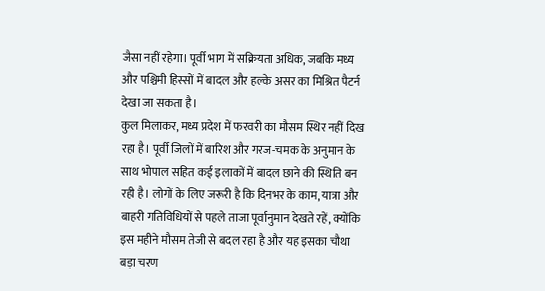जैसा नहीं रहेगा। पूर्वी भाग में सक्रियता अधिक, जबकि मध्य और पश्चिमी हिस्सों में बादल और हल्के असर का मिश्रित पैटर्न देखा जा सकता है।
कुल मिलाकर, मध्य प्रदेश में फरवरी का मौसम स्थिर नहीं दिख रहा है। पूर्वी जिलों में बारिश और गरज-चमक के अनुमान के साथ भोपाल सहित कई इलाकों में बादल छाने की स्थिति बन रही है। लोगों के लिए जरूरी है कि दिनभर के काम, यात्रा और बाहरी गतिविधियों से पहले ताजा पूर्वानुमान देखते रहें, क्योंकि इस महीने मौसम तेजी से बदल रहा है और यह इसका चौथा बड़ा चरण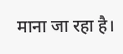माना जा रहा है।